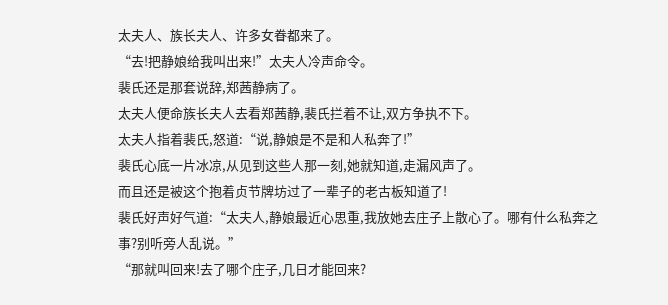太夫人、族长夫人、许多女眷都来了。
“去!把静娘给我叫出来!”太夫人冷声命令。
裴氏还是那套说辞,郑茜静病了。
太夫人便命族长夫人去看郑茜静,裴氏拦着不让,双方争执不下。
太夫人指着裴氏,怒道:“说,静娘是不是和人私奔了!”
裴氏心底一片冰凉,从见到这些人那一刻,她就知道,走漏风声了。
而且还是被这个抱着贞节牌坊过了一辈子的老古板知道了!
裴氏好声好气道:“太夫人,静娘最近心思重,我放她去庄子上散心了。哪有什么私奔之事?别听旁人乱说。”
“那就叫回来!去了哪个庄子,几日才能回来?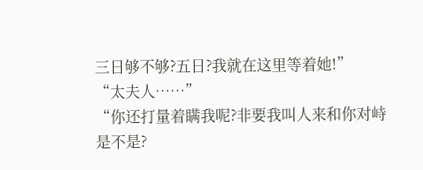三日够不够?五日?我就在这里等着她!”
“太夫人……”
“你还打量着瞒我呢?非要我叫人来和你对峙是不是?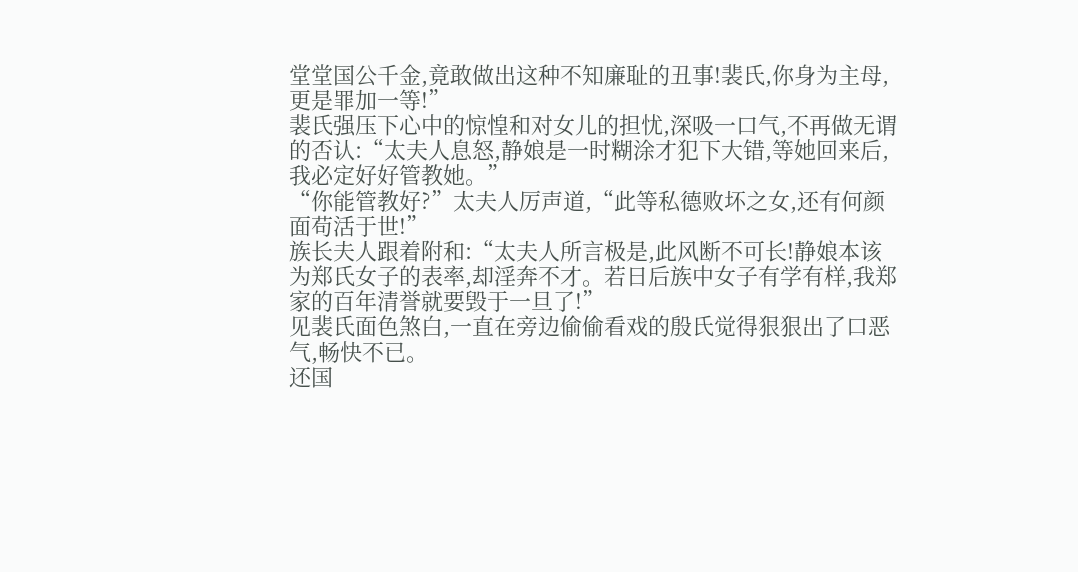堂堂国公千金,竟敢做出这种不知廉耻的丑事!裴氏,你身为主母,更是罪加一等!”
裴氏强压下心中的惊惶和对女儿的担忧,深吸一口气,不再做无谓的否认:“太夫人息怒,静娘是一时糊涂才犯下大错,等她回来后,我必定好好管教她。”
“你能管教好?”太夫人厉声道,“此等私德败坏之女,还有何颜面苟活于世!”
族长夫人跟着附和:“太夫人所言极是,此风断不可长!静娘本该为郑氏女子的表率,却淫奔不才。若日后族中女子有学有样,我郑家的百年清誉就要毁于一旦了!”
见裴氏面色煞白,一直在旁边偷偷看戏的殷氏觉得狠狠出了口恶气,畅快不已。
还国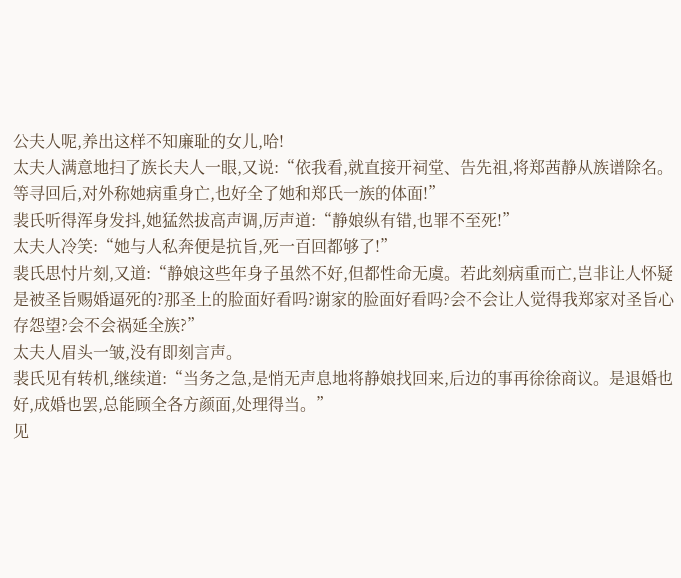公夫人呢,养出这样不知廉耻的女儿,哈!
太夫人满意地扫了族长夫人一眼,又说:“依我看,就直接开祠堂、告先祖,将郑茜静从族谱除名。等寻回后,对外称她病重身亡,也好全了她和郑氏一族的体面!”
裴氏听得浑身发抖,她猛然拔高声调,厉声道:“静娘纵有错,也罪不至死!”
太夫人冷笑:“她与人私奔便是抗旨,死一百回都够了!”
裴氏思忖片刻,又道:“静娘这些年身子虽然不好,但都性命无虞。若此刻病重而亡,岂非让人怀疑是被圣旨赐婚逼死的?那圣上的脸面好看吗?谢家的脸面好看吗?会不会让人觉得我郑家对圣旨心存怨望?会不会祸延全族?”
太夫人眉头一皱,没有即刻言声。
裴氏见有转机,继续道:“当务之急,是悄无声息地将静娘找回来,后边的事再徐徐商议。是退婚也好,成婚也罢,总能顾全各方颜面,处理得当。”
见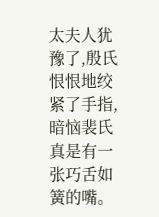太夫人犹豫了,殷氏恨恨地绞紧了手指,暗恼裴氏真是有一张巧舌如簧的嘴。